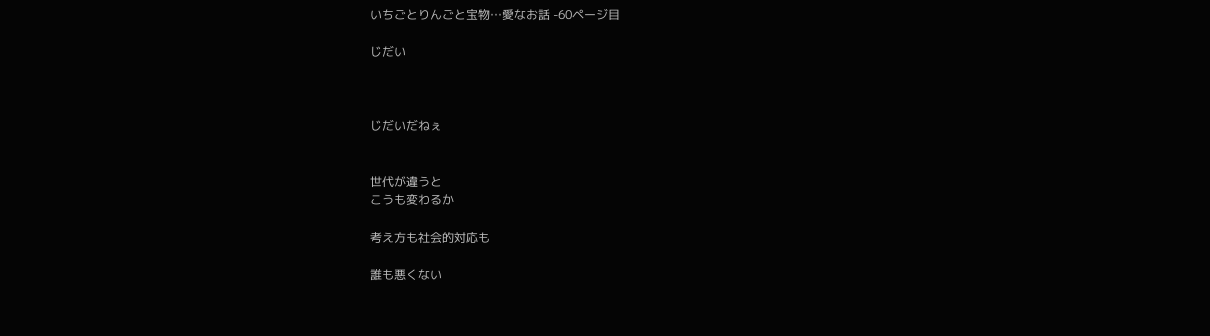いちごとりんごと宝物…愛なお話 -60ページ目

じだい



じだいだねぇ


世代が違うと
こうも変わるか

考え方も社会的対応も

誰も悪くない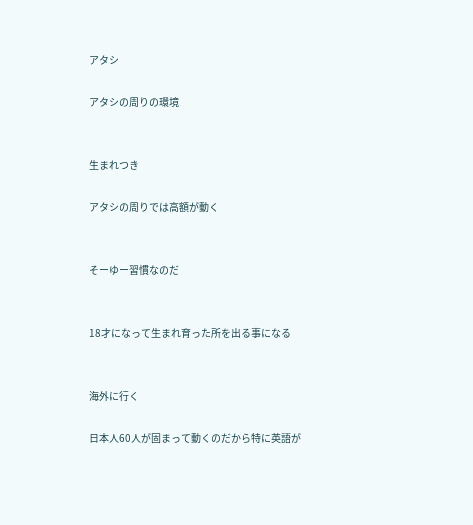アタシ

アタシの周りの環境


生まれつき

アタシの周りでは高額が動く


そーゆー習慣なのだ


18才になって生まれ育った所を出る事になる


海外に行く

日本人60人が固まって動くのだから特に英語が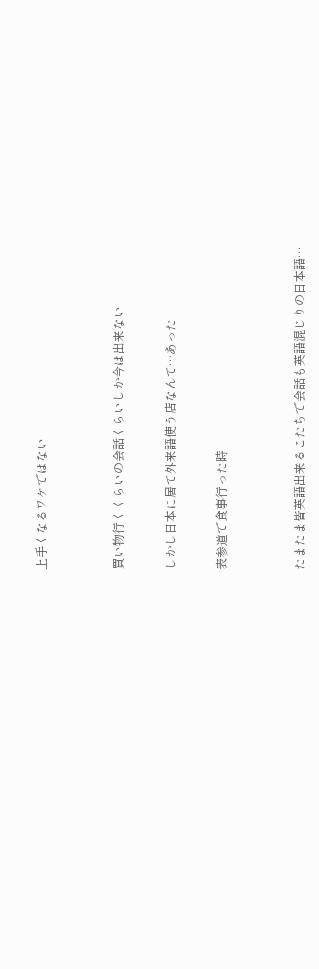上手くなるワケではない


買い物行くくらいの会話くらいしか今は出来ない

しかし日本に居て外来語使う店なんて…あった

表参道で食事行った時


たまたま皆英語出来るこたちで会話も英語混じりの日本語…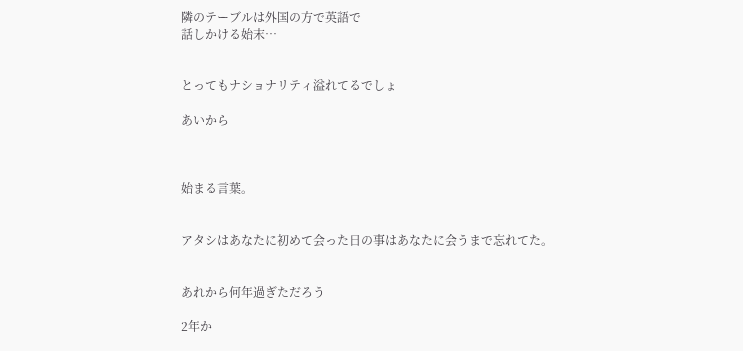隣のテーブルは外国の方で英語で
話しかける始末…


とってもナショナリティ溢れてるでしょ

あいから



始まる言葉。


アタシはあなたに初めて会った日の事はあなたに会うまで忘れてた。


あれから何年過ぎただろう

2年か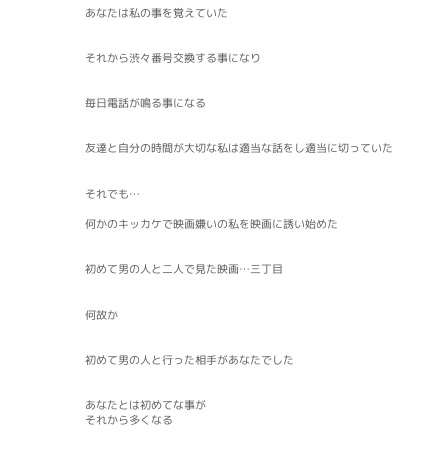あなたは私の事を覚えていた


それから渋々番号交換する事になり


毎日電話が鳴る事になる


友達と自分の時間が大切な私は適当な話をし適当に切っていた


それでも…

何かのキッカケで映画嫌いの私を映画に誘い始めた


初めて男の人と二人で見た映画…三丁目


何故か


初めて男の人と行った相手があなたでした


あなたとは初めてな事が
それから多くなる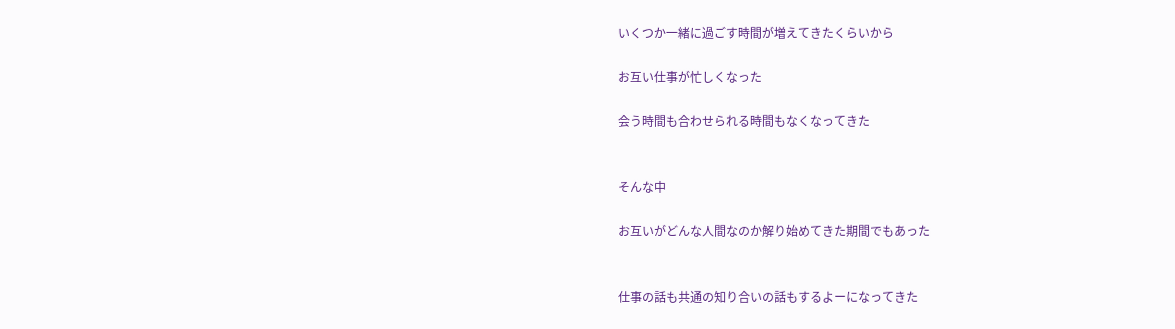いくつか一緒に過ごす時間が増えてきたくらいから

お互い仕事が忙しくなった

会う時間も合わせられる時間もなくなってきた


そんな中

お互いがどんな人間なのか解り始めてきた期間でもあった


仕事の話も共通の知り合いの話もするよーになってきた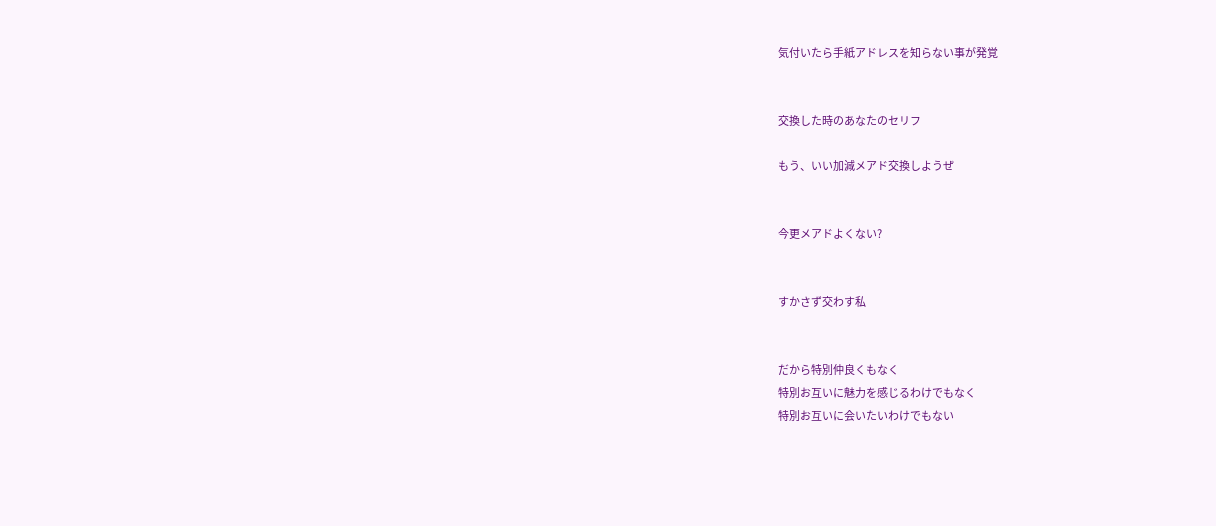気付いたら手紙アドレスを知らない事が発覚


交換した時のあなたのセリフ

もう、いい加減メアド交換しようぜ


今更メアドよくない?


すかさず交わす私


だから特別仲良くもなく
特別お互いに魅力を感じるわけでもなく
特別お互いに会いたいわけでもない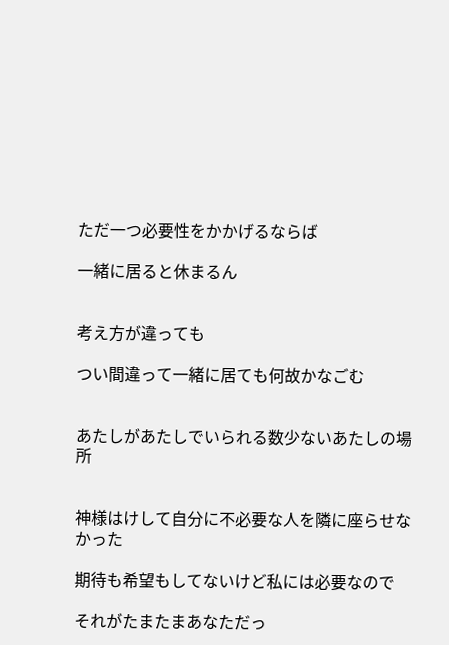ただ一つ必要性をかかげるならば

一緒に居ると休まるん


考え方が違っても

つい間違って一緒に居ても何故かなごむ


あたしがあたしでいられる数少ないあたしの場所


神様はけして自分に不必要な人を隣に座らせなかった

期待も希望もしてないけど私には必要なので

それがたまたまあなただっ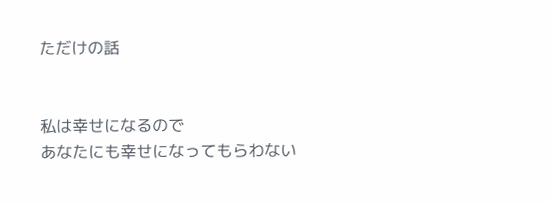ただけの話


私は幸せになるので
あなたにも幸せになってもらわない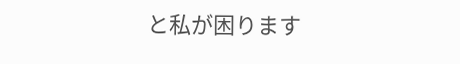と私が困ります